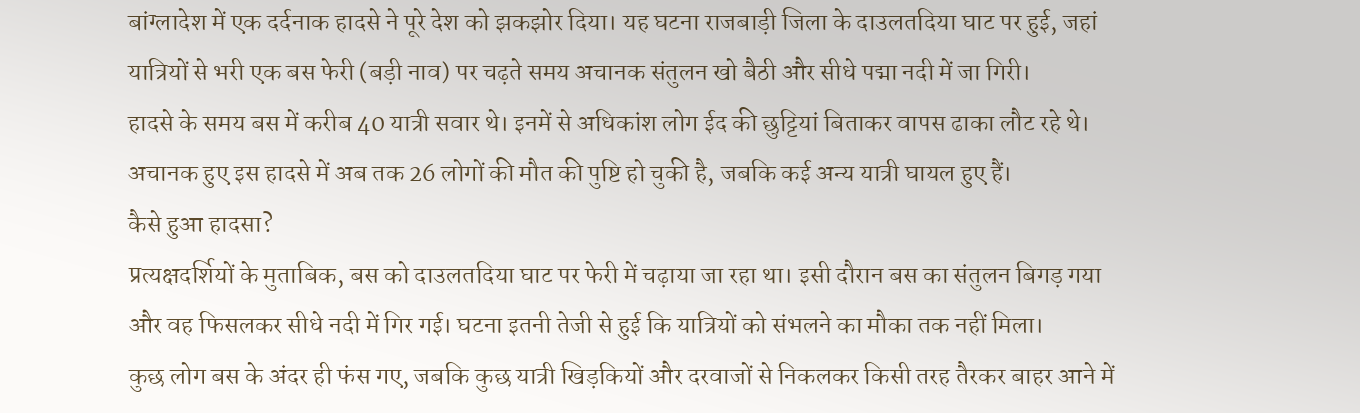बांग्लादेश में एक दर्दनाक हादसे ने पूरे देश को झकझोर दिया। यह घटना राजबाड़ी जिला के दाउलतदिया घाट पर हुई, जहां यात्रियों से भरी एक बस फेरी (बड़ी नाव) पर चढ़ते समय अचानक संतुलन खो बैठी और सीधे पद्मा नदी में जा गिरी।
हादसे के समय बस में करीब 40 यात्री सवार थे। इनमें से अधिकांश लोग ईद की छुट्टियां बिताकर वापस ढाका लौट रहे थे। अचानक हुए इस हादसे में अब तक 26 लोगों की मौत की पुष्टि हो चुकी है, जबकि कई अन्य यात्री घायल हुए हैं।
कैसे हुआ हादसा?
प्रत्यक्षदर्शियों के मुताबिक, बस को दाउलतदिया घाट पर फेरी में चढ़ाया जा रहा था। इसी दौरान बस का संतुलन बिगड़ गया और वह फिसलकर सीधे नदी में गिर गई। घटना इतनी तेजी से हुई कि यात्रियों को संभलने का मौका तक नहीं मिला।
कुछ लोग बस के अंदर ही फंस गए, जबकि कुछ यात्री खिड़कियों और दरवाजों से निकलकर किसी तरह तैरकर बाहर आने में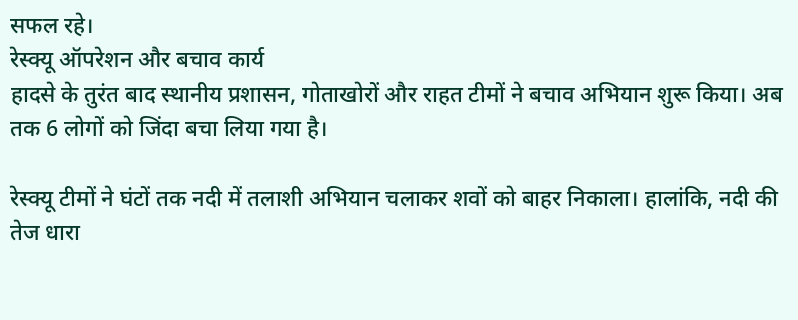सफल रहे।
रेस्क्यू ऑपरेशन और बचाव कार्य
हादसे के तुरंत बाद स्थानीय प्रशासन, गोताखोरों और राहत टीमों ने बचाव अभियान शुरू किया। अब तक 6 लोगों को जिंदा बचा लिया गया है।

रेस्क्यू टीमों ने घंटों तक नदी में तलाशी अभियान चलाकर शवों को बाहर निकाला। हालांकि, नदी की तेज धारा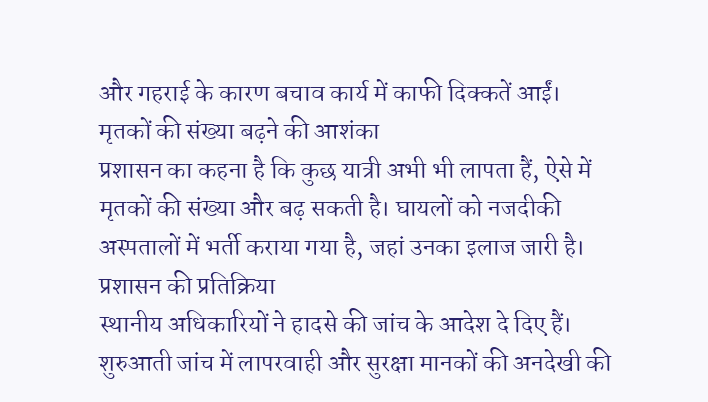और गहराई के कारण बचाव कार्य में काफी दिक्कतें आईं।
मृतकों की संख्या बढ़ने की आशंका
प्रशासन का कहना है कि कुछ यात्री अभी भी लापता हैं, ऐसे में मृतकों की संख्या और बढ़ सकती है। घायलों को नजदीकी अस्पतालों में भर्ती कराया गया है, जहां उनका इलाज जारी है।
प्रशासन की प्रतिक्रिया
स्थानीय अधिकारियों ने हादसे की जांच के आदेश दे दिए हैं। शुरुआती जांच में लापरवाही और सुरक्षा मानकों की अनदेखी की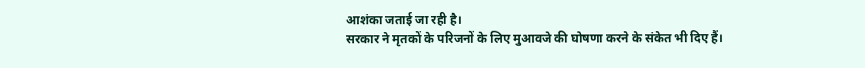आशंका जताई जा रही है।
सरकार ने मृतकों के परिजनों के लिए मुआवजे की घोषणा करने के संकेत भी दिए हैं।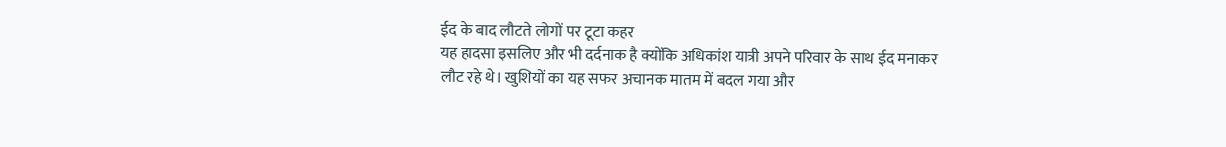ईद के बाद लौटते लोगों पर टूटा कहर
यह हादसा इसलिए और भी दर्दनाक है क्योंकि अधिकांश यात्री अपने परिवार के साथ ईद मनाकर लौट रहे थे। खुशियों का यह सफर अचानक मातम में बदल गया और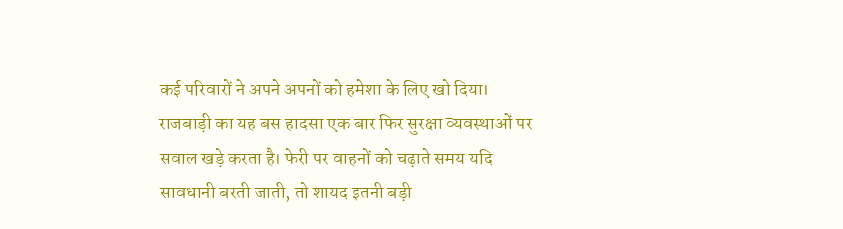कई परिवारों ने अपने अपनों को हमेशा के लिए खो दिया।
राजबाड़ी का यह बस हादसा एक बार फिर सुरक्षा व्यवस्थाओं पर सवाल खड़े करता है। फेरी पर वाहनों को चढ़ाते समय यदि सावधानी बरती जाती, तो शायद इतनी बड़ी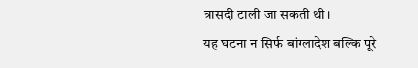त्रासदी टाली जा सकती थी।
यह घटना न सिर्फ बांग्लादेश बल्कि पूरे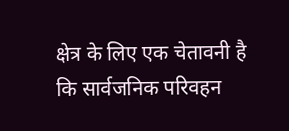क्षेत्र के लिए एक चेतावनी है कि सार्वजनिक परिवहन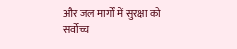और जल मार्गों में सुरक्षा को सर्वोच्च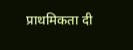प्राथमिकता दी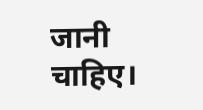जानी चाहिए।